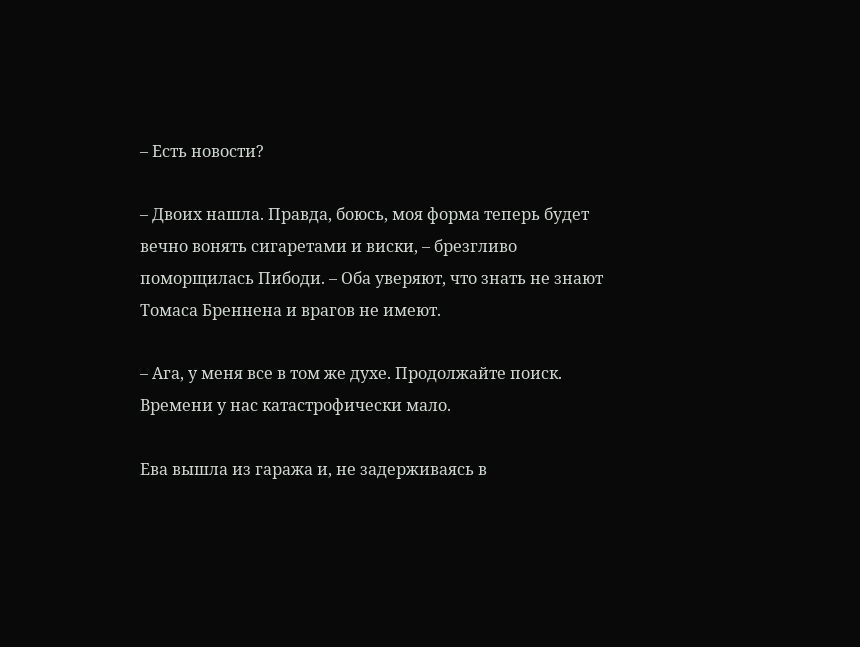– Есть новости?

– Двоих нашла. Правда, боюсь, моя форма теперь будет вечно вонять сигаретами и виски, – брезгливо поморщилась Пибоди. – Оба уверяют, что знать не знают Томаса Бреннена и врагов не имеют.

– Ага, у меня все в том же духе. Продолжайте поиск. Времени у нас катастрофически мало.

Ева вышла из гаража и, не задерживаясь в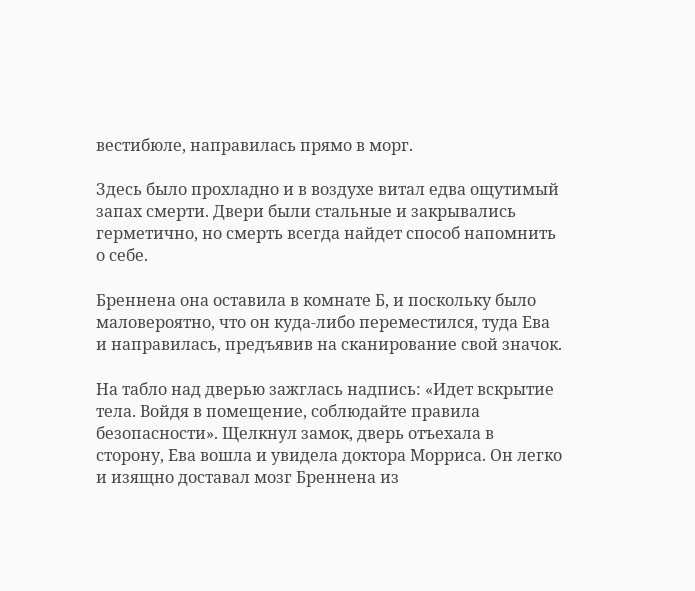вестибюле, направилась прямо в морг.

Здесь было прохладно и в воздухе витал едва ощутимый запах смерти. Двери были стальные и закрывались герметично, но смерть всегда найдет способ напомнить о себе.

Бреннена она оставила в комнате Б, и поскольку было маловероятно, что он куда-либо переместился, туда Ева и направилась, предъявив на сканирование свой значок.

На табло над дверью зажглась надпись: «Идет вскрытие тела. Войдя в помещение, соблюдайте правила безопасности». Щелкнул замок, дверь отъехала в сторону, Ева вошла и увидела доктора Морриса. Он легко и изящно доставал мозг Бреннена из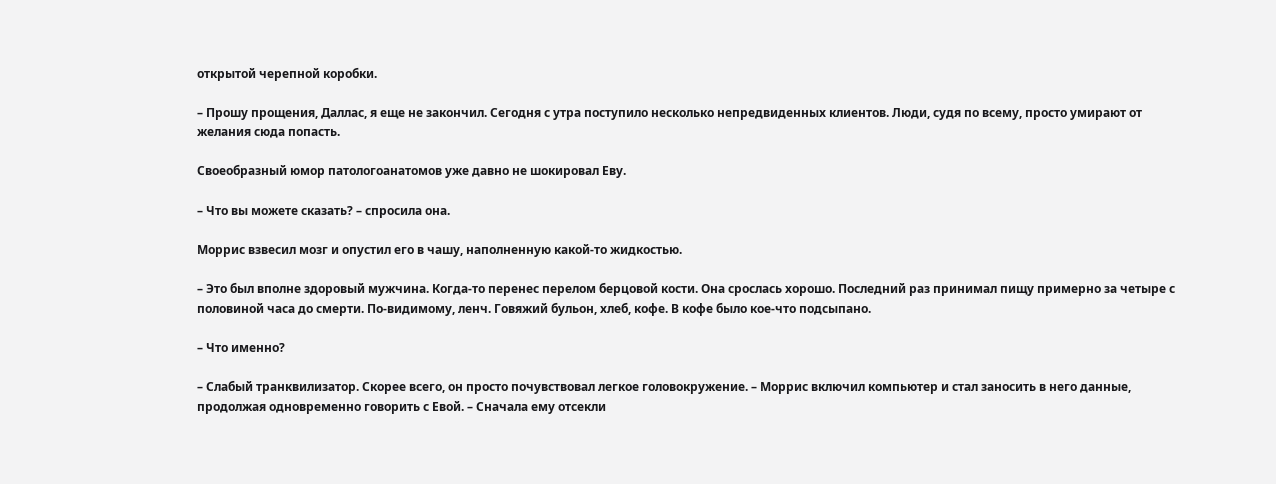открытой черепной коробки.

– Прошу прощения, Даллас, я еще не закончил. Сегодня с утра поступило несколько непредвиденных клиентов. Люди, судя по всему, просто умирают от желания сюда попасть.

Своеобразный юмор патологоанатомов уже давно не шокировал Еву.

– Что вы можете сказать? – спросила она.

Моррис взвесил мозг и опустил его в чашу, наполненную какой-то жидкостью.

– Это был вполне здоровый мужчина. Когда-то перенес перелом берцовой кости. Она срослась хорошо. Последний раз принимал пищу примерно за четыре с половиной часа до смерти. По-видимому, ленч. Говяжий бульон, хлеб, кофе. В кофе было кое-что подсыпано.

– Что именно?

– Слабый транквилизатор. Скорее всего, он просто почувствовал легкое головокружение. – Моррис включил компьютер и стал заносить в него данные, продолжая одновременно говорить с Евой. – Сначала ему отсекли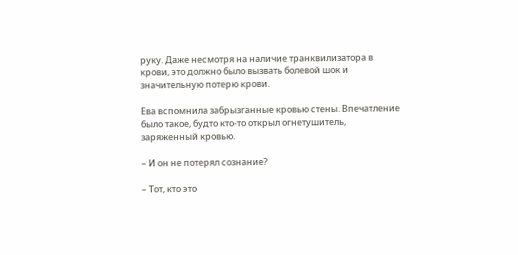руку. Даже несмотря на наличие транквилизатора в крови, это должно было вызвать болевой шок и значительную потерю крови.

Ева вспомнила забрызганные кровью стены. Впечатление было такое, будто кто-то открыл огнетушитель, заряженный кровью.

– И он не потерял сознание?

– Тот, кто это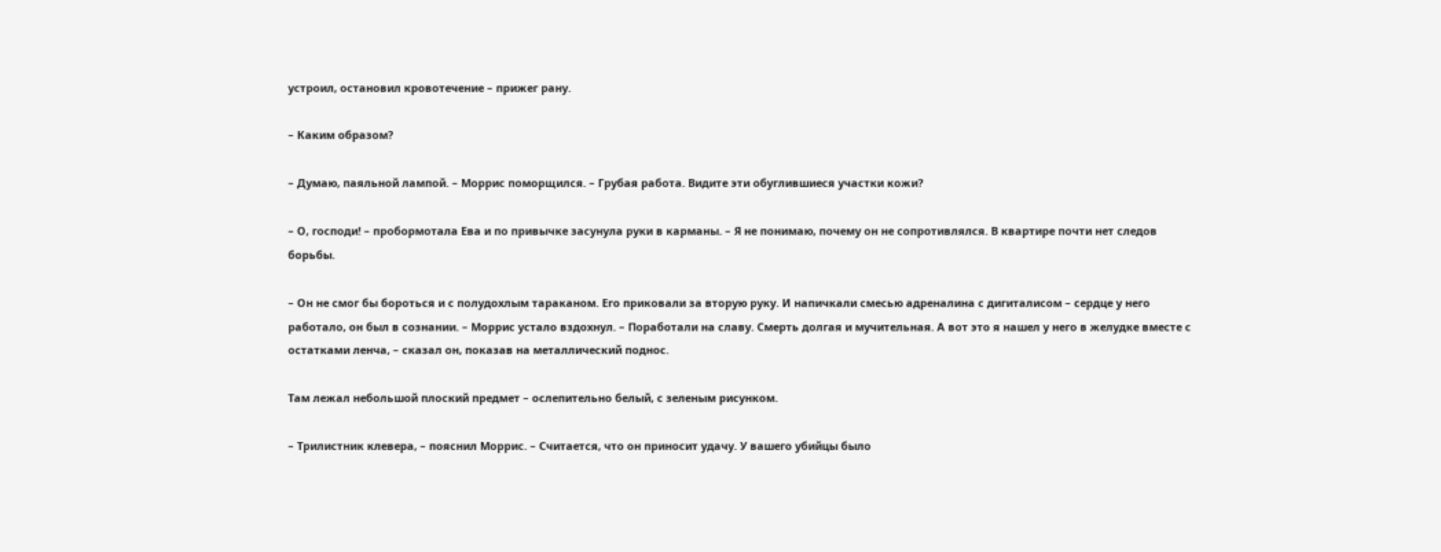устроил, остановил кровотечение – прижег рану.

– Каким образом?

– Думаю, паяльной лампой. – Моррис поморщился. – Грубая работа. Видите эти обуглившиеся участки кожи?

– О, господи! – пробормотала Ева и по привычке засунула руки в карманы. – Я не понимаю, почему он не сопротивлялся. В квартире почти нет следов борьбы.

– Он не смог бы бороться и с полудохлым тараканом. Его приковали за вторую руку. И напичкали смесью адреналина с дигиталисом – сердце у него работало, он был в сознании. – Моррис устало вздохнул. – Поработали на славу. Смерть долгая и мучительная. А вот это я нашел у него в желудке вместе с остатками ленча, – сказал он, показав на металлический поднос.

Там лежал небольшой плоский предмет – ослепительно белый, с зеленым рисунком.

– Трилистник клевера, – пояснил Моррис. – Считается, что он приносит удачу. У вашего убийцы было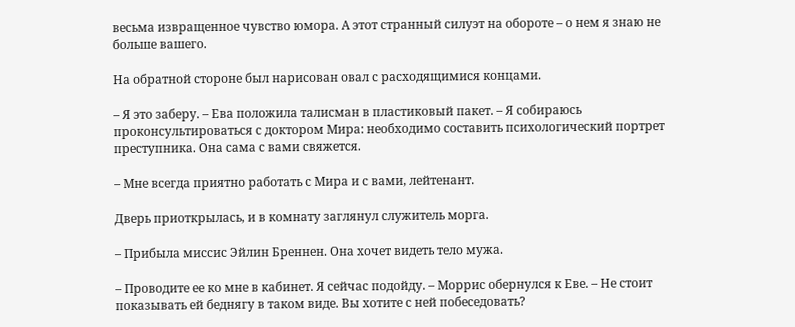весьма извращенное чувство юмора. А этот странный силуэт на обороте – о нем я знаю не больше вашего.

На обратной стороне был нарисован овал с расходящимися концами.

– Я это заберу. – Ева положила талисман в пластиковый пакет. – Я собираюсь проконсультироваться с доктором Мира: необходимо составить психологический портрет преступника. Она сама с вами свяжется.

– Мне всегда приятно работать с Мира и с вами, лейтенант.

Дверь приоткрылась, и в комнату заглянул служитель морга.

– Прибыла миссис Эйлин Бреннен. Она хочет видеть тело мужа.

– Проводите ее ко мне в кабинет. Я сейчас подойду. – Моррис обернулся к Еве. – Не стоит показывать ей беднягу в таком виде. Вы хотите с ней побеседовать?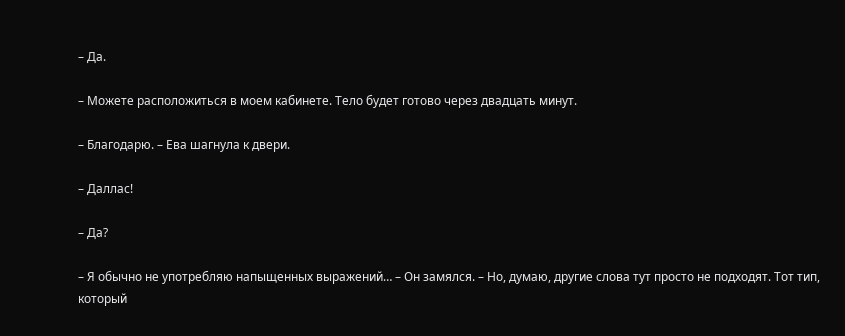– Да.

– Можете расположиться в моем кабинете. Тело будет готово через двадцать минут.

– Благодарю. – Ева шагнула к двери.

– Даллас!

– Да?

– Я обычно не употребляю напыщенных выражений… – Он замялся. – Но, думаю, другие слова тут просто не подходят. Тот тип, который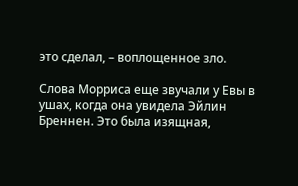это сделал, – воплощенное зло.

Слова Морриса еще звучали у Евы в ушах, когда она увидела Эйлин Бреннен. Это была изящная,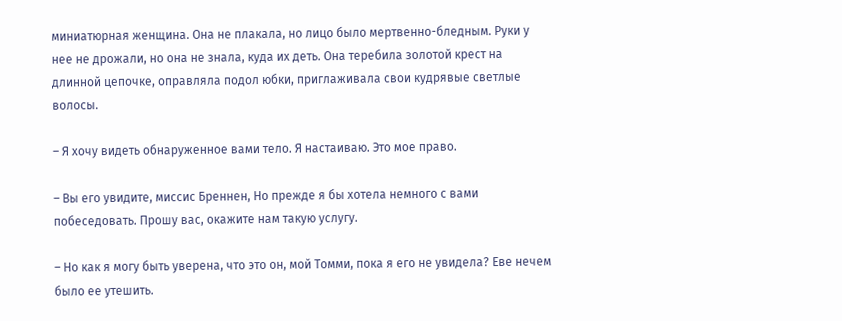миниатюрная женщина. Она не плакала, но лицо было мертвенно-бледным. Руки у нее не дрожали, но она не знала, куда их деть. Она теребила золотой крест на длинной цепочке, оправляла подол юбки, приглаживала свои кудрявые светлые волосы.

– Я хочу видеть обнаруженное вами тело. Я настаиваю. Это мое право.

– Вы его увидите, миссис Бреннен, Но прежде я бы хотела немного с вами побеседовать. Прошу вас, окажите нам такую услугу.

– Но как я могу быть уверена, что это он, мой Томми, пока я его не увидела? Еве нечем было ее утешить.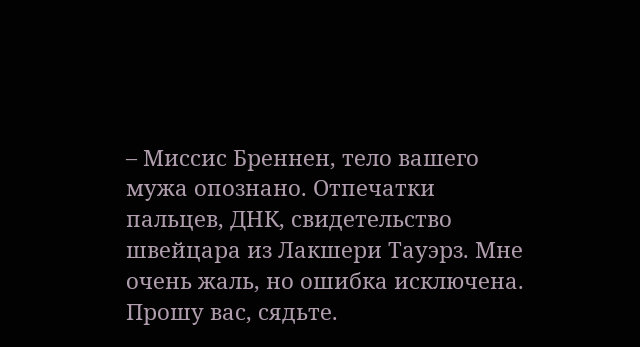– Миссис Бреннен, тело вашего мужа опознано. Отпечатки пальцев, ДНК, свидетельство швейцара из Лакшери Тауэрз. Мне очень жаль, но ошибка исключена. Прошу вас, сядьте.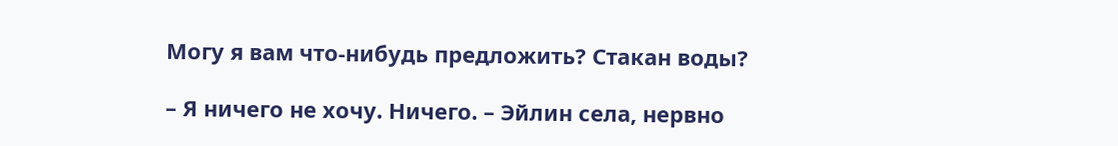Могу я вам что-нибудь предложить? Стакан воды?

– Я ничего не хочу. Ничего. – Эйлин села, нервно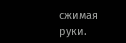сжимая руки.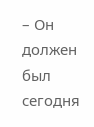– Он должен был сегодня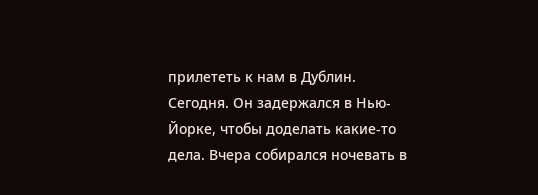прилететь к нам в Дублин. Сегодня. Он задержался в Нью-Йорке, чтобы доделать какие-то дела. Вчера собирался ночевать в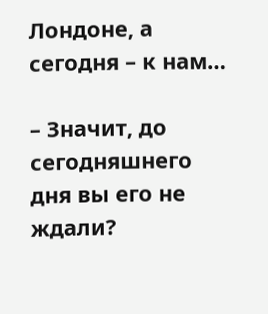Лондоне, а сегодня – к нам…

– Значит, до сегодняшнего дня вы его не ждали?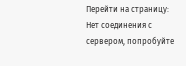Перейти на страницу:
Нет соединения с сервером, попробуйте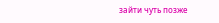зайти чуть позже